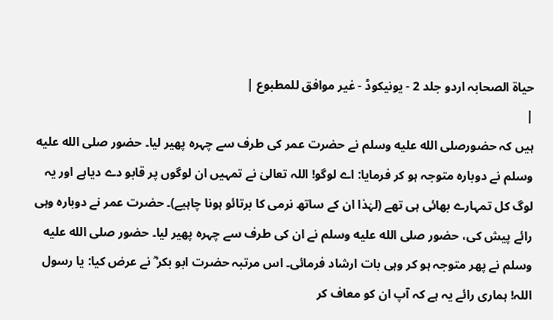حیاۃ الصحابہ اردو جلد 2 - یونیکوڈ - غیر موافق للمطبوع |
|
ہیں کہ حضورصلى الله عليه وسلم نے حضرت عمر کی طرف سے چہرہ پھیر لیا۔ حضور صلى الله عليه وسلم نے دوبارہ متوجہ ہو کر فرمایا: اے لوگو! اللہ تعالیٰ نے تمہیں ان لوگوں پر قابو دے دیاہے اور یہ لوگ کل تمہارے بھائی ہی تھے (لہٰذا ان کے ساتھ نرمی کا برتائو ہونا چاہیے)۔ حضرت عمر نے دوبارہ وہی رائے پیش کی، حضور صلى الله عليه وسلم نے ان کی طرف سے چہرہ پھیر لیا۔ حضور صلى الله عليه وسلم نے پھر متوجہ ہو کر وہی بات ارشاد فرمائی۔ اس مرتبہ حضرت ابو بکر ؓ نے عرض کیا: یا رسول اللہ! ہماری رائے یہ ہے کہ آپ ان کو معاف کر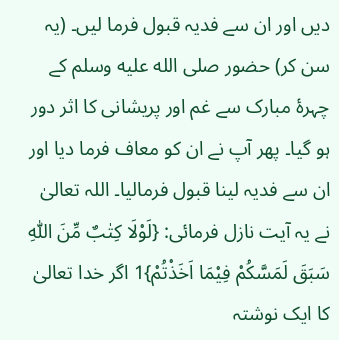دیں اور ان سے فدیہ قبول فرما لیں۔ (یہ سن کر) حضور صلى الله عليه وسلم کے چہرۂ مبارک سے غم اور پریشانی کا اثر دور ہو گیا۔ پھر آپ نے ان کو معاف فرما دیا اور ان سے فدیہ لینا قبول فرمالیا۔ اللہ تعالیٰ نے یہ آیت نازل فرمائی: {لَوْلَا کِتٰبٌ مِّنَ اللّٰہِ سَبَقَ لَمَسَّکُمْ فِیْمَا اَخَذْتُمْ}1 اگر خدا تعالیٰ کا ایک نوشتہ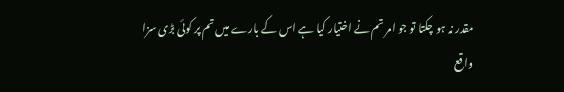مقدر نہ ہو چکتا تو جو امر تم نے اختیار کیا ہے اس کے بارے میں تم پر کوئی بڑی سزا واقع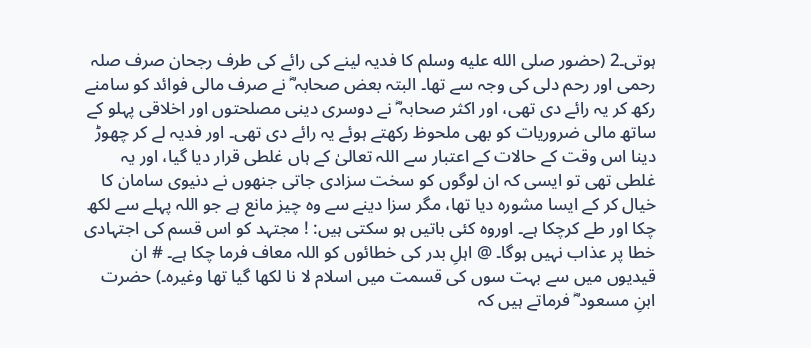ہوتی۔2 (حضور صلى الله عليه وسلم کا فدیہ لینے کی رائے کی طرف رجحان صرف صلہ رحمی اور رحم دلی کی وجہ سے تھا۔ البتہ بعض صحابہ ؓ نے صرف مالی فوائد کو سامنے رکھ کر یہ رائے دی تھی، اور اکثر صحابہ ؓ نے دوسری دینی مصلحتوں اور اخلاقی پہلو کے ساتھ مالی ضروریات کو بھی ملحوظ رکھتے ہوئے یہ رائے دی تھی۔ اور فدیہ لے کر چھوڑ دینا اس وقت کے حالات کے اعتبار سے اللہ تعالیٰ کے ہاں غلطی قرار دیا گیا، اور یہ غلطی تھی تو ایسی کہ ان لوگوں کو سخت سزادی جاتی جنھوں نے دنیوی سامان کا خیال کر کے ایسا مشورہ دیا تھا، مگر سزا دینے سے وہ چیز مانع ہے جو اللہ پہلے سے لکھ چکا اور طے کرچکا ہے۔ اوروہ کئی باتیں ہو سکتی ہیں: ! مجتہد کو اس قسم کی اجتہادی خطا پر عذاب نہیں ہوگا۔ @ اہلِ بدر کی خطائوں کو اللہ معاف فرما چکا ہے۔ # ان قیدیوں میں سے بہت سوں کی قسمت میں اسلام لا نا لکھا گیا تھا وغیرہ۔) حضرت ابنِ مسعود ؓ فرماتے ہیں کہ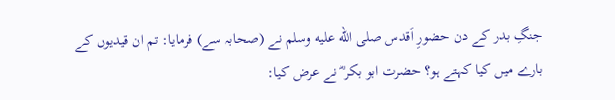جنگِ بدر کے دن حضورِ اَقدس صلى الله عليه وسلم نے (صحابہ سے) فرمایا: تم ان قیدیوں کے بارے میں کیا کہتے ہو؟ حضرت ابو بکر ؓ نے عرض کیا: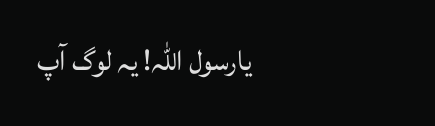یارسول اللہ! یہ لوگ آپ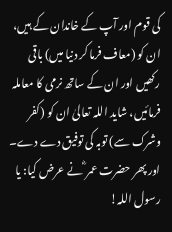کی قوم اور آپ کے خاندان کے ہیں، ان کو (معاف فرما کر دنیا میں) باقی رکھیں اور ان کے ساتھ نرمی کا معاملہ فرمائیں، شاید اللہ تعالیٰ ان کو (کفر وشرک سے) توبہ کی توفیق دے دے۔ اور پھر حضرت عمر ؓ نے عرض کیا: یا رسول اللہ!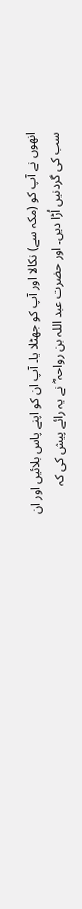انھوں نے آپ کو (مکہ سے) نکالا اور آپ کو جھٹلا یا۔ آپ ان کو اپنے پاس بلائیں اور ان سب کی گردنیں اُڑا دیں۔ اور حضرت عبد اللہ بن رواحہ ؓ نے یہ رائے پیش کی کہ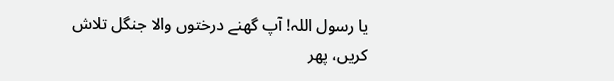یا رسول اللہ! آپ گھنے درختوں والا جنگل تلاش کریں، پھر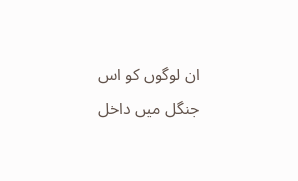ان لوگوں کو اس جنگل میں داخل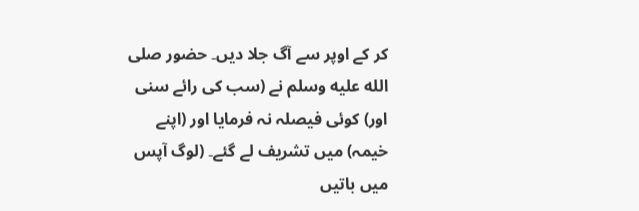کر کے اوپر سے آگ جلا دیں۔ حضور صلى الله عليه وسلم نے (سب کی رائے سنی اور) کوئی فیصلہ نہ فرمایا اور (اپنے خیمہ) میں تشریف لے گئے۔ (لوگ آپس میں باتیں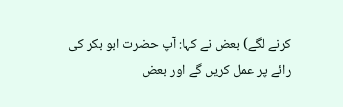کرنے لگے) بعض نے کہا: آپ حضرت ابو بکر کی رائے پر عمل کریں گے اور بعض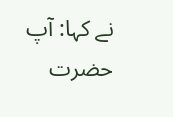نے کہا: آپ حضرت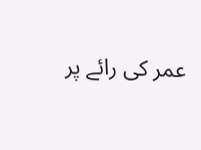عمر کی رائے پر